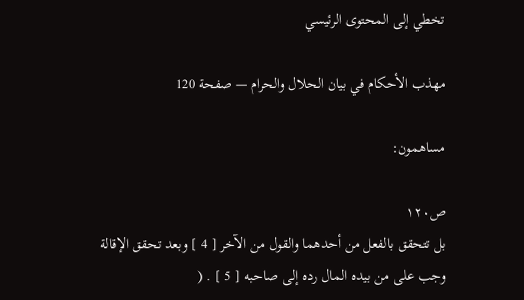تخطي إلى المحتوى الرئيسي

مهذب الأحكام في بيان الحلال والحرام — صفحة 120

مساهمون:

ص١٢٠
بل تتحقق بالفعل من أحدهما والقول من الآخر [ 4 ] وبعد تحقق الإقالة وجب على من بيده المال رده إلى صاحبه [ 5 ] . (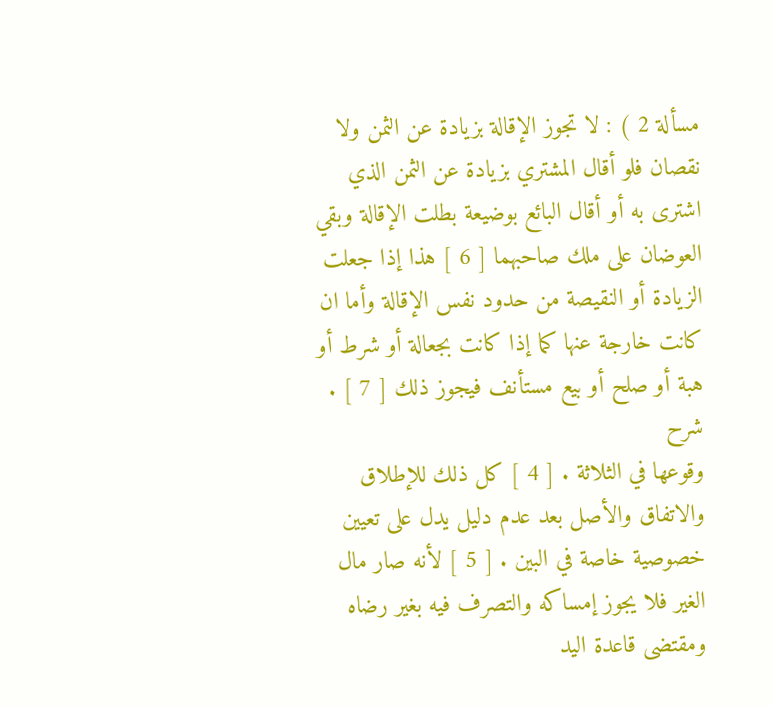مسألة 2 ) : لا تجوز الإقالة بزيادة عن الثمن ولا نقصان فلو أقال المشتري بزيادة عن الثمن الذي اشترى به أو أقال البائع بوضيعة بطلت الإقالة وبقي العوضان على ملك صاحبهما [ 6 ] هذا إذا جعلت الزيادة أو النقيصة من حدود نفس الإقالة وأما ان كانت خارجة عنها كما إذا كانت بجعالة أو شرط أو هبة أو صلح أو بيع مستأنف فيجوز ذلك [ 7 ] .
شرح
وقوعها في الثلاثة . [ 4 ] كل ذلك للإطلاق والاتفاق والأصل بعد عدم دليل يدل على تعيين خصوصية خاصة في البين . [ 5 ] لأنه صار مال الغير فلا يجوز إمساكه والتصرف فيه بغير رضاه ومقتضى قاعدة اليد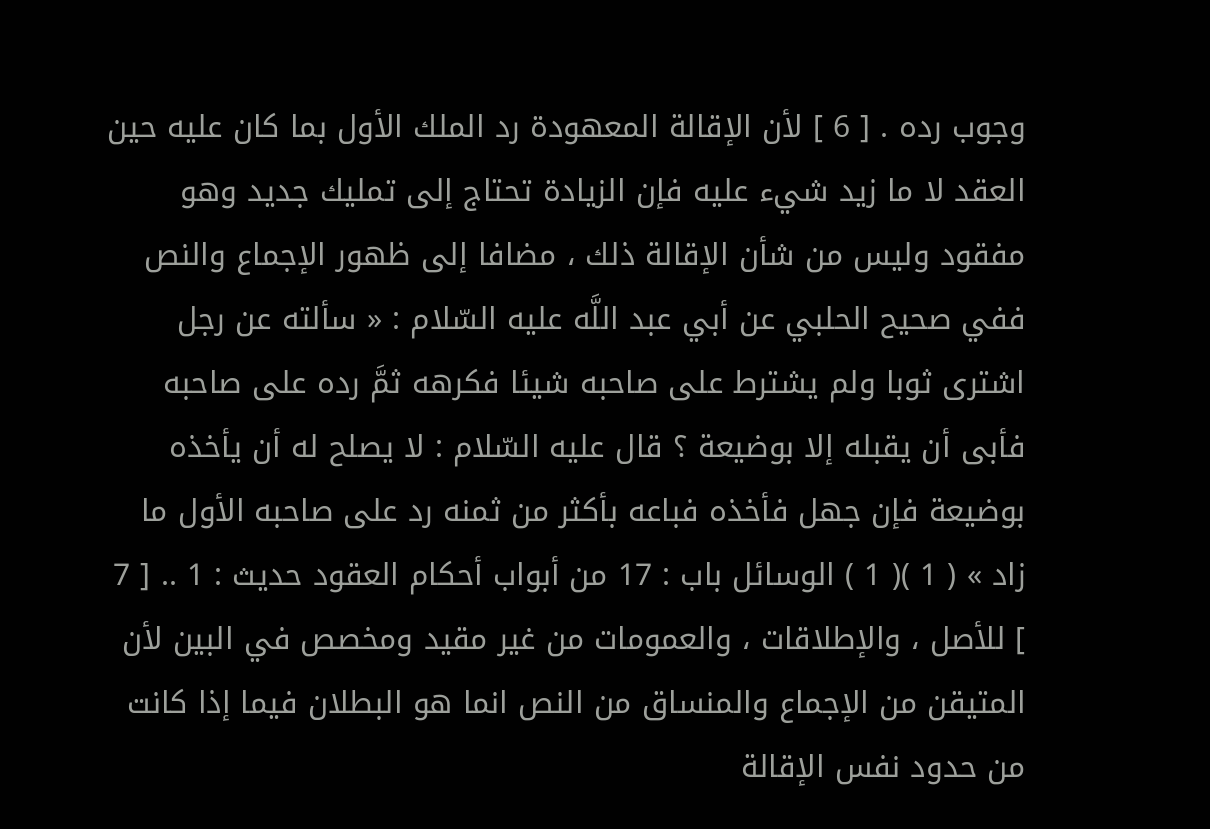وجوب رده . [ 6 ] لأن الإقالة المعهودة رد الملك الأول بما كان عليه حين العقد لا ما زيد شيء عليه فإن الزيادة تحتاج إلى تمليك جديد وهو مفقود وليس من شأن الإقالة ذلك ، مضافا إلى ظهور الإجماع والنص ففي صحيح الحلبي عن أبي عبد اللَّه عليه السّلام : « سألته عن رجل اشترى ثوبا ولم يشترط على صاحبه شيئا فكرهه ثمَّ رده على صاحبه فأبى أن يقبله إلا بوضيعة ؟ قال عليه السّلام : لا يصلح له أن يأخذه بوضيعة فإن جهل فأخذه فباعه بأكثر من ثمنه رد على صاحبه الأول ما زاد » ( 1 )( 1 ) الوسائل باب : 17 من أبواب أحكام العقود حديث : 1 .. [ 7 ] للأصل ، والإطلاقات ، والعمومات من غير مقيد ومخصص في البين لأن المتيقن من الإجماع والمنساق من النص انما هو البطلان فيما إذا كانت من حدود نفس الإقالة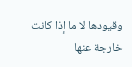وقيودها لا ما إذا كانت خارجة عنها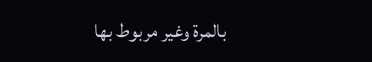بالمرة وغير مربوط بها